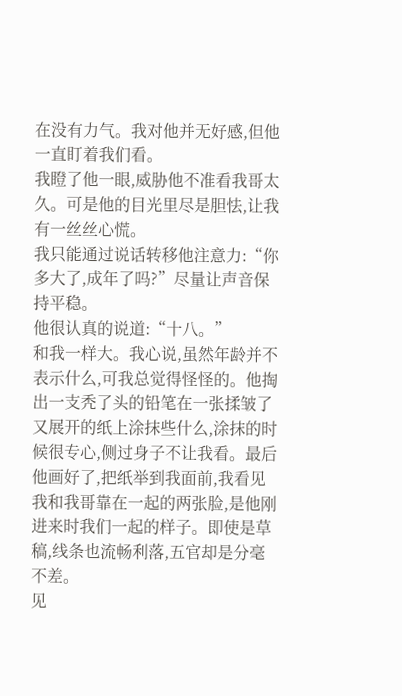在没有力气。我对他并无好感,但他一直盯着我们看。
我瞪了他一眼,威胁他不准看我哥太久。可是他的目光里尽是胆怯,让我有一丝丝心慌。
我只能通过说话转移他注意力:“你多大了,成年了吗?”尽量让声音保持平稳。
他很认真的说道:“十八。”
和我一样大。我心说,虽然年龄并不表示什么,可我总觉得怪怪的。他掏出一支秃了头的铅笔在一张揉皱了又展开的纸上涂抹些什么,涂抹的时候很专心,侧过身子不让我看。最后他画好了,把纸举到我面前,我看见我和我哥靠在一起的两张脸,是他刚进来时我们一起的样子。即使是草稿,线条也流畅利落,五官却是分毫不差。
见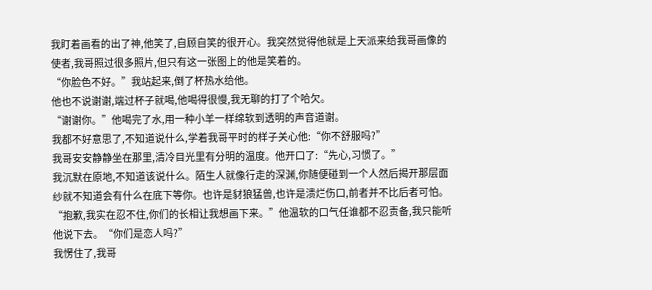我盯着画看的出了神,他笑了,自顾自笑的很开心。我突然觉得他就是上天派来给我哥画像的使者,我哥照过很多照片,但只有这一张图上的他是笑着的。
“你脸色不好。”我站起来,倒了杯热水给他。
他也不说谢谢,端过杯子就喝,他喝得很慢,我无聊的打了个哈欠。
“谢谢你。”他喝完了水,用一种小羊一样绵软到透明的声音道谢。
我都不好意思了,不知道说什么,学着我哥平时的样子关心他:“你不舒服吗?”
我哥安安静静坐在那里,清冷目光里有分明的温度。他开口了:“先心,习惯了。”
我沉默在原地,不知道该说什么。陌生人就像行走的深渊,你随便碰到一个人然后揭开那层面纱就不知道会有什么在底下等你。也许是豺狼猛兽,也许是溃烂伤口,前者并不比后者可怕。
“抱歉,我实在忍不住,你们的长相让我想画下来。”他温软的口气任谁都不忍责备,我只能听他说下去。“你们是恋人吗?”
我愣住了,我哥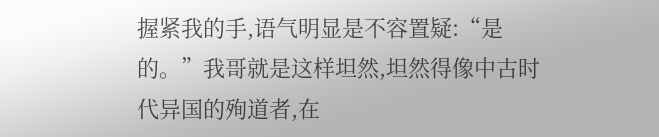握紧我的手,语气明显是不容置疑:“是的。”我哥就是这样坦然,坦然得像中古时代异国的殉道者,在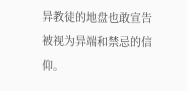异教徒的地盘也敢宣告被视为异端和禁忌的信仰。